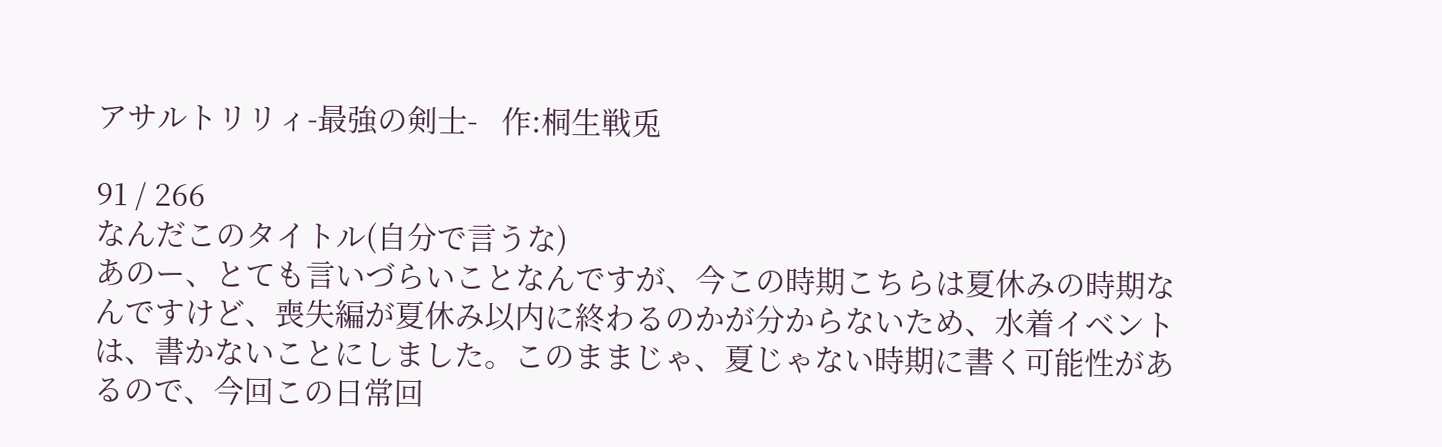アサルトリリィ-最強の剣士-   作:桐生戦兎

91 / 266
なんだこのタイトル(自分で言うな)
あのー、とても言いづらいことなんですが、今この時期こちらは夏休みの時期なんですけど、喪失編が夏休み以内に終わるのかが分からないため、水着イベントは、書かないことにしました。このままじゃ、夏じゃない時期に書く可能性があるので、今回この日常回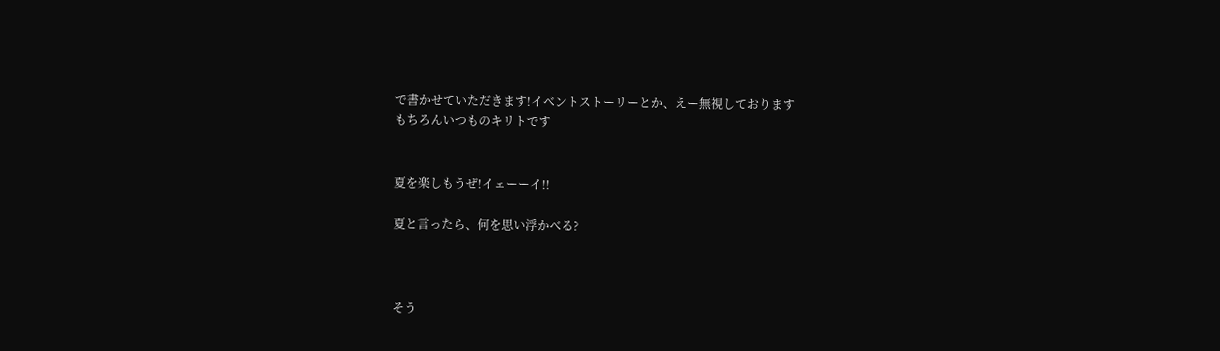で書かせていただきます!イベントストーリーとか、えー無視しております
もちろんいつものキリトです


夏を楽しもうぜ!イェーーイ!!

夏と言ったら、何を思い浮かべる?



そう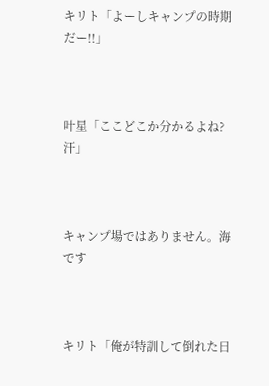キリト「よーしキャンプの時期だー!!」



叶星「ここどこか分かるよね?汗」



キャンプ場ではありません。海です



キリト「俺が特訓して倒れた日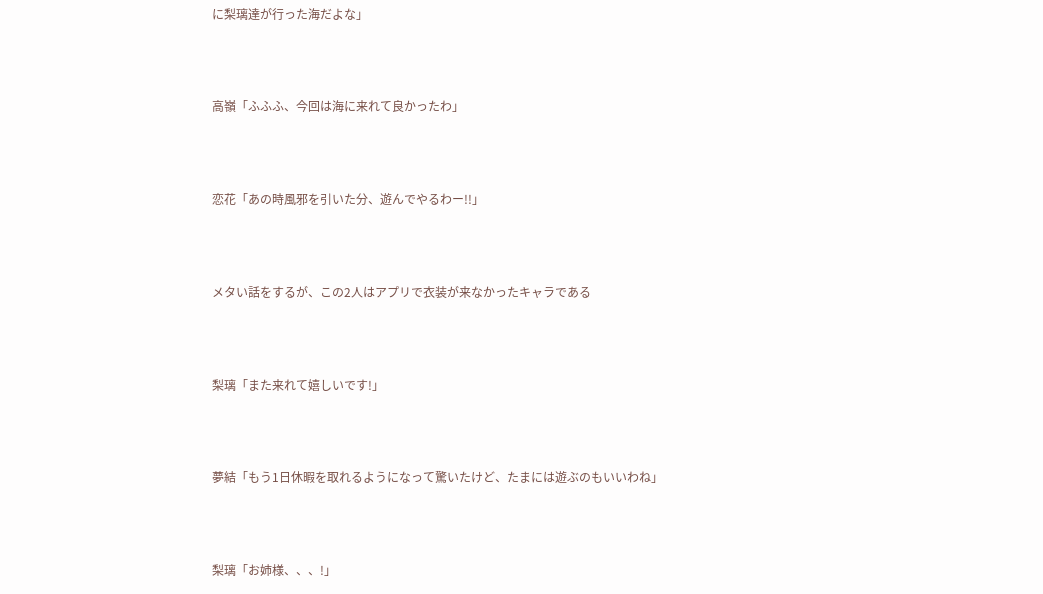に梨璃達が行った海だよな」



高嶺「ふふふ、今回は海に来れて良かったわ」



恋花「あの時風邪を引いた分、遊んでやるわー!!」



メタい話をするが、この2人はアプリで衣装が来なかったキャラである



梨璃「また来れて嬉しいです!」



夢結「もう1日休暇を取れるようになって驚いたけど、たまには遊ぶのもいいわね」



梨璃「お姉様、、、!」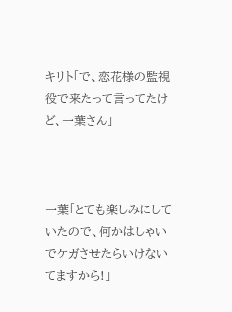キリト「で、恋花様の監視役で来たって言ってたけど、一葉さん」



一葉「とても楽しみにしていたので、何かはしゃいでケガさせたらいけないてますから!」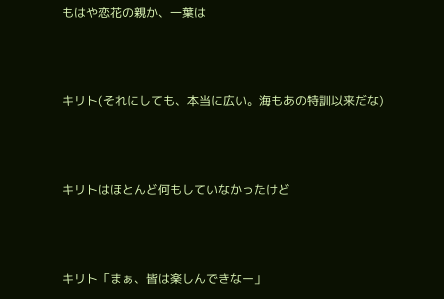もはや恋花の親か、一葉は



キリト(それにしても、本当に広い。海もあの特訓以来だな)



キリトはほとんど何もしていなかったけど



キリト「まぁ、皆は楽しんできなー」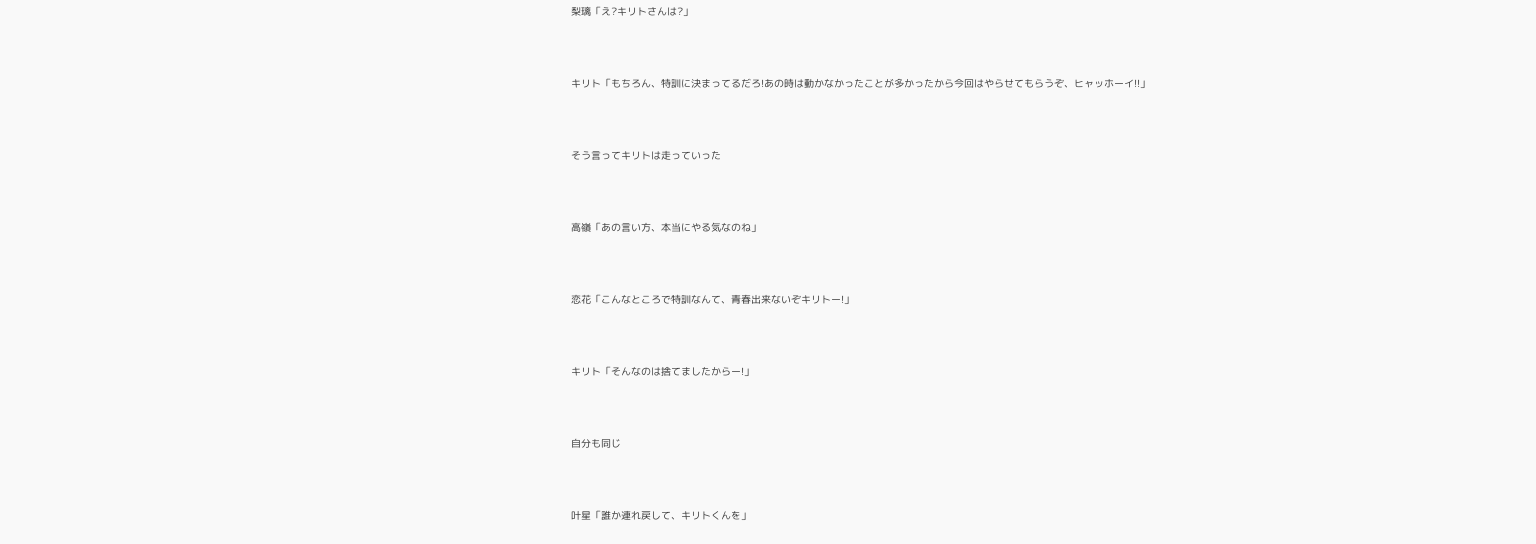梨璃「え?キリトさんは?」



キリト「もちろん、特訓に決まってるだろ!あの時は動かなかったことが多かったから今回はやらせてもらうぞ、ヒャッホーイ!!」



そう言ってキリトは走っていった



高嶺「あの言い方、本当にやる気なのね」



恋花「こんなところで特訓なんて、青春出来ないぞキリトー!」



キリト「そんなのは捨てましたからー!」



自分も同じ



叶星「誰か連れ戻して、キリトくんを」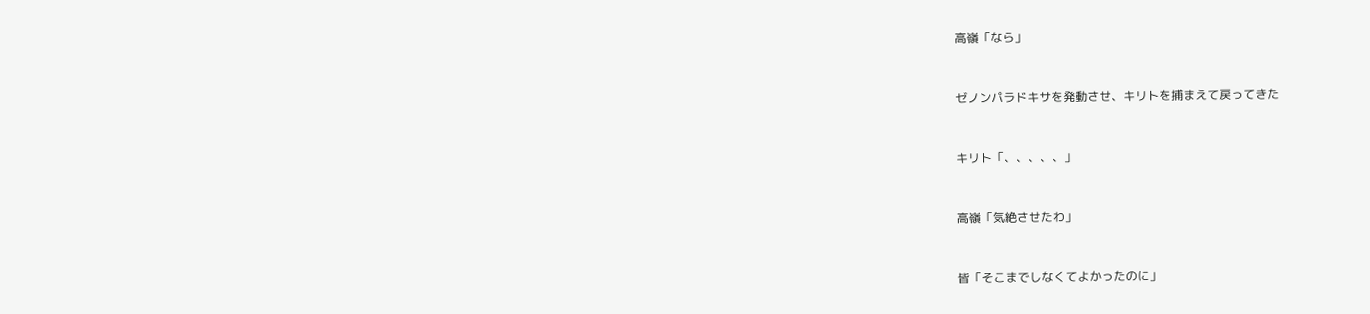高嶺「なら」



ゼノンパラドキサを発動させ、キリトを捕まえて戻ってきた



キリト「、、、、、」



高嶺「気絶させたわ」



皆「そこまでしなくてよかったのに」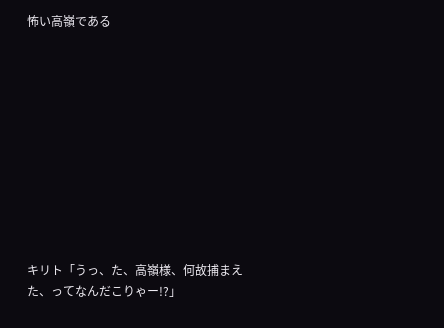怖い高嶺である











キリト「うっ、た、高嶺様、何故捕まえた、ってなんだこりゃー!?」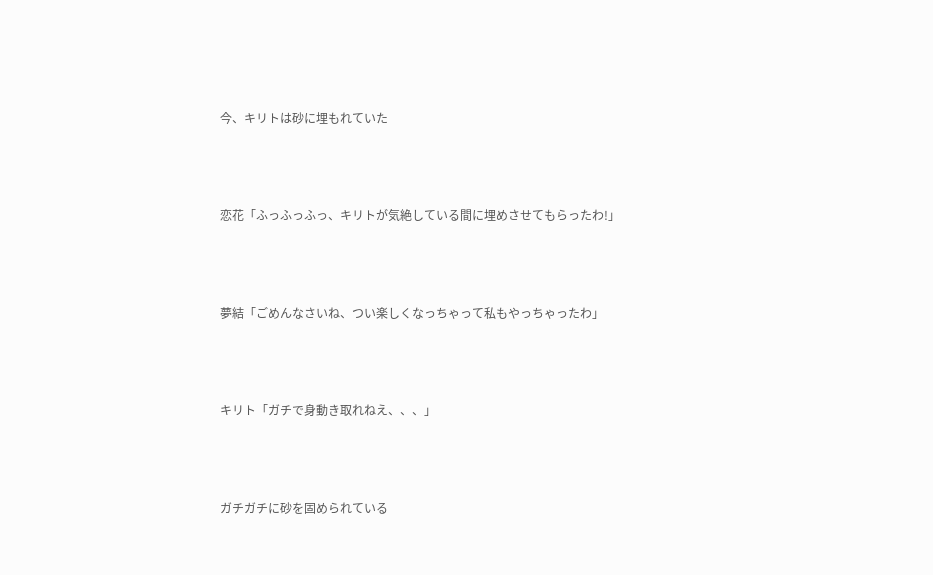今、キリトは砂に埋もれていた



恋花「ふっふっふっ、キリトが気絶している間に埋めさせてもらったわ!」



夢結「ごめんなさいね、つい楽しくなっちゃって私もやっちゃったわ」



キリト「ガチで身動き取れねえ、、、」



ガチガチに砂を固められている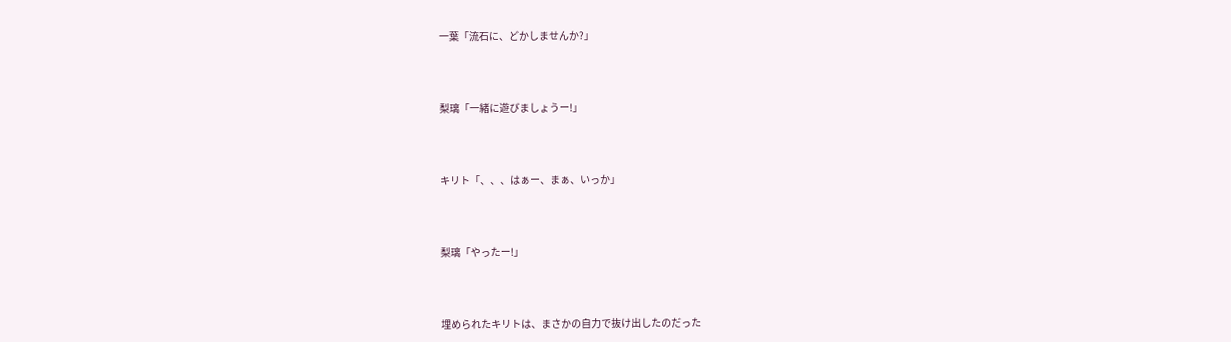一葉「流石に、どかしませんか?」



梨璃「一緒に遊びましょうー!」



キリト「、、、はぁー、まぁ、いっか」



梨璃「やったー!」



埋められたキリトは、まさかの自力で抜け出したのだった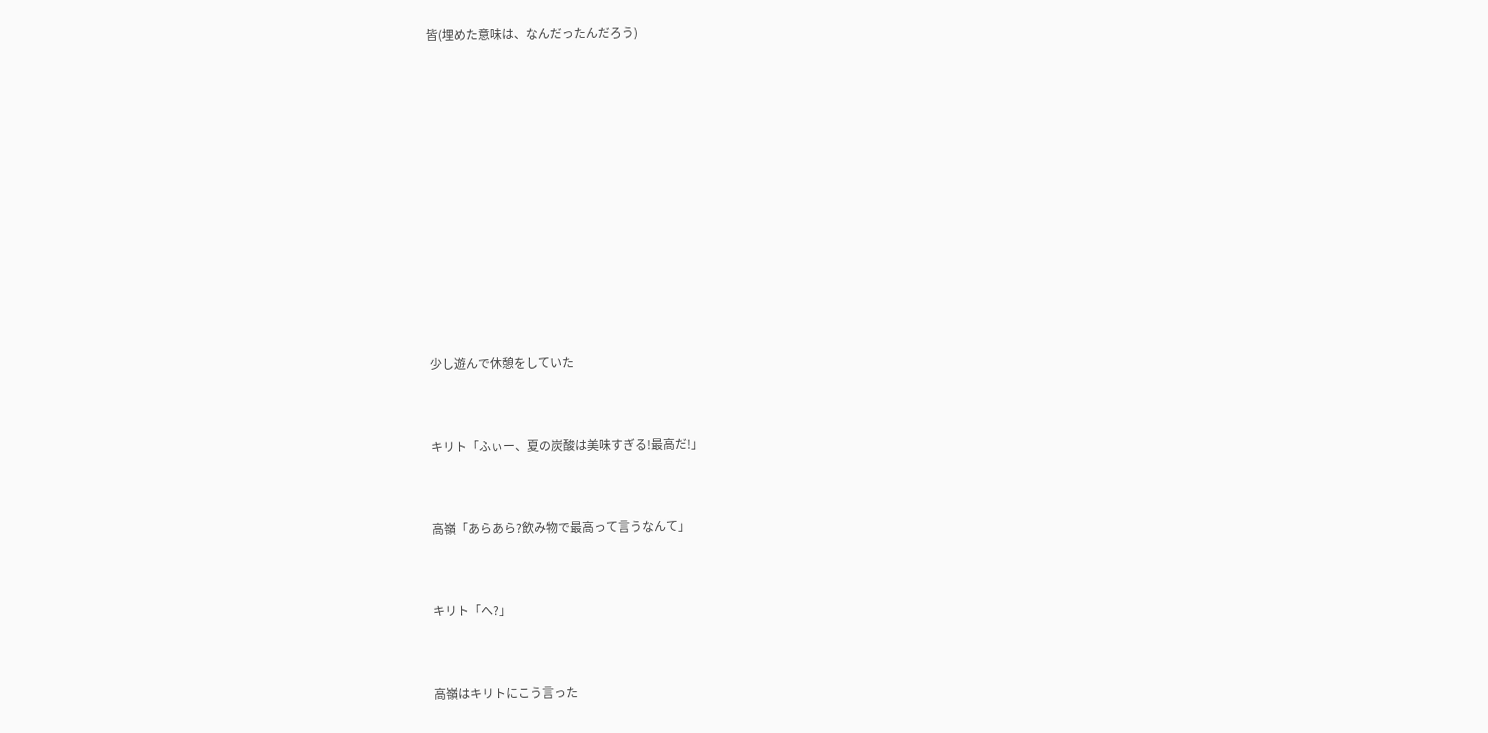皆(埋めた意味は、なんだったんだろう)















少し遊んで休憩をしていた



キリト「ふぃー、夏の炭酸は美味すぎる!最高だ!」



高嶺「あらあら?飲み物で最高って言うなんて」



キリト「へ?」



高嶺はキリトにこう言った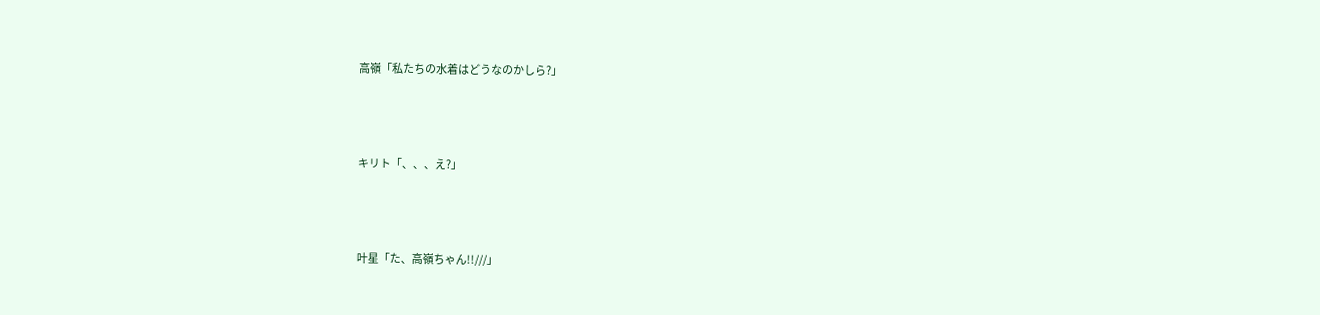高嶺「私たちの水着はどうなのかしら?」



キリト「、、、え?」



叶星「た、高嶺ちゃん!!///」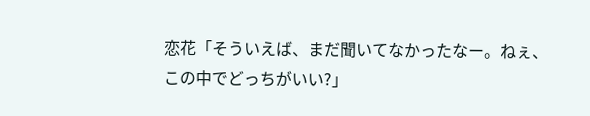恋花「そういえば、まだ聞いてなかったなー。ねぇ、この中でどっちがいい?」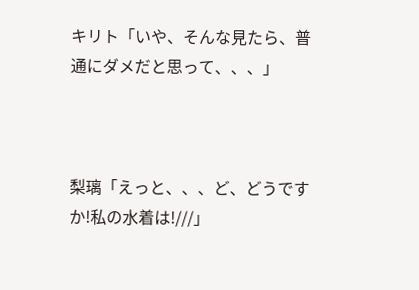キリト「いや、そんな見たら、普通にダメだと思って、、、」



梨璃「えっと、、、ど、どうですか!私の水着は!///」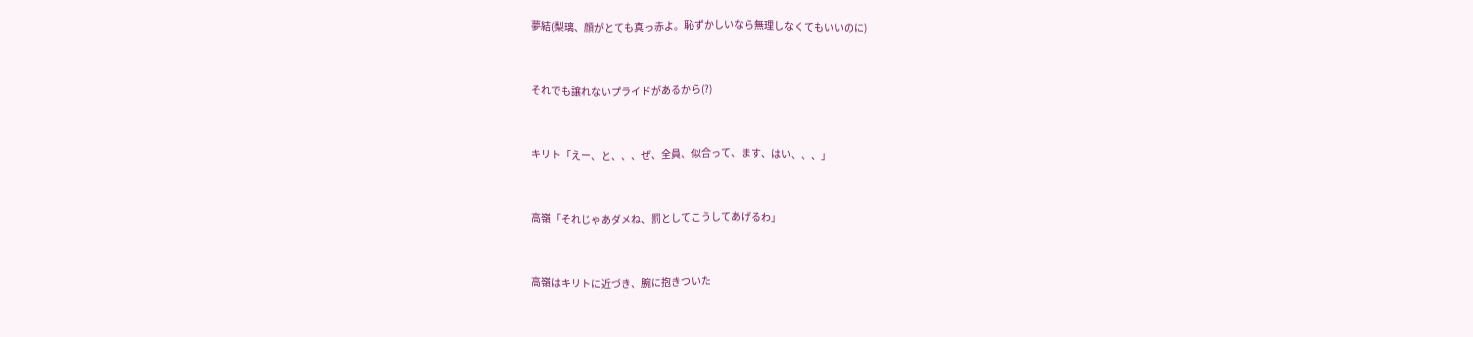夢結(梨璃、顔がとても真っ赤よ。恥ずかしいなら無理しなくてもいいのに)



それでも譲れないプライドがあるから(?)



キリト「えー、と、、、ぜ、全員、似合って、ます、はい、、、」



高嶺「それじゃあダメね、罰としてこうしてあげるわ」



高嶺はキリトに近づき、腕に抱きついた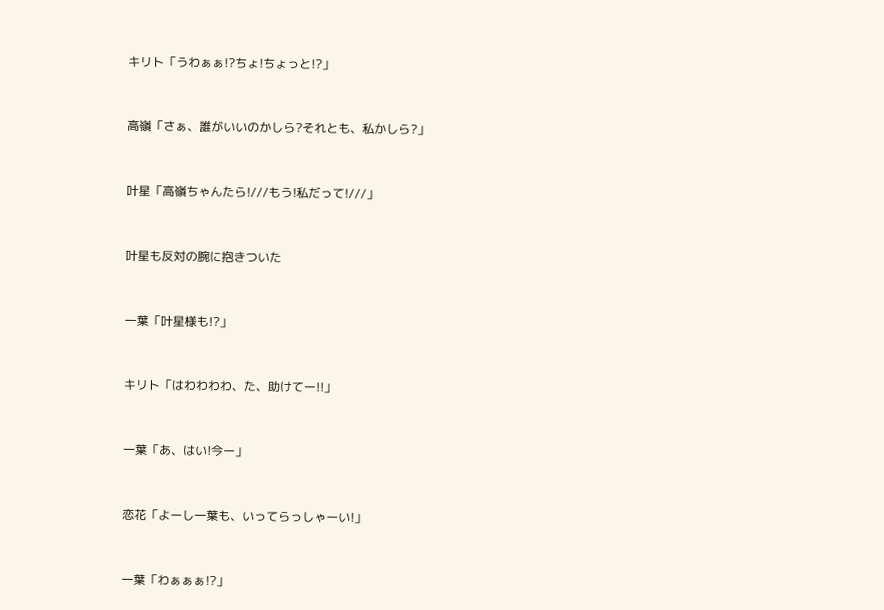キリト「うわぁぁ!?ちょ!ちょっと!?」



高嶺「さぁ、誰がいいのかしら?それとも、私かしら?」



叶星「高嶺ちゃんたら!///もう!私だって!///」



叶星も反対の腕に抱きついた



一葉「叶星様も!?」



キリト「はわわわわ、た、助けてー!!」



一葉「あ、はい!今ー」



恋花「よーし一葉も、いってらっしゃーい!」



一葉「わぁぁぁ!?」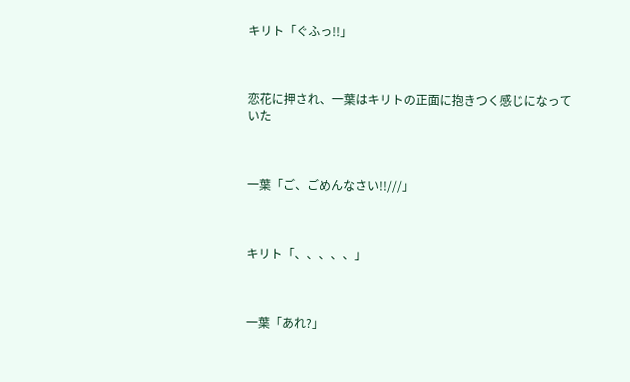キリト「ぐふっ!!」



恋花に押され、一葉はキリトの正面に抱きつく感じになっていた



一葉「ご、ごめんなさい!!///」



キリト「、、、、、」



一葉「あれ?」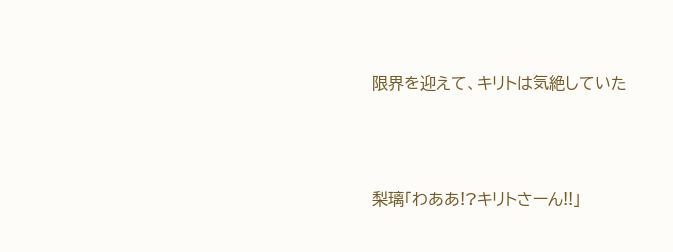限界を迎えて、キリトは気絶していた



梨璃「わああ!?キリトさーん!!」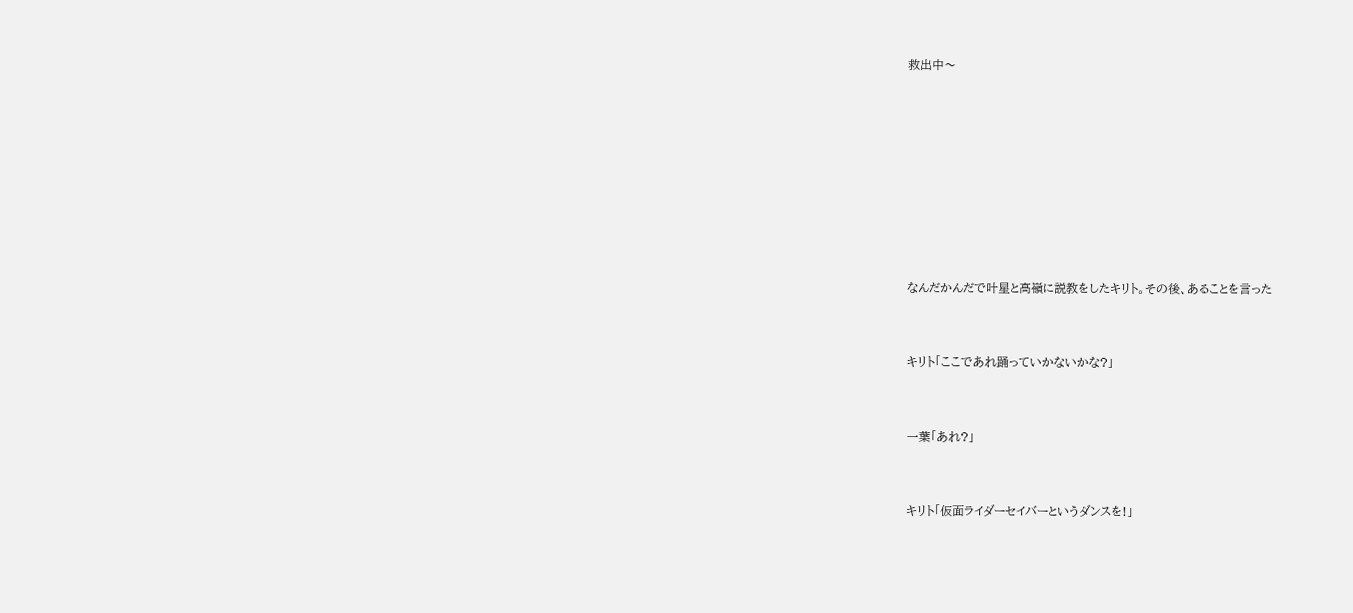救出中〜











なんだかんだで叶星と高嶺に説教をしたキリト。その後、あることを言った



キリト「ここであれ踊っていかないかな?」



一葉「あれ?」



キリト「仮面ライダーセイバーというダンスを!」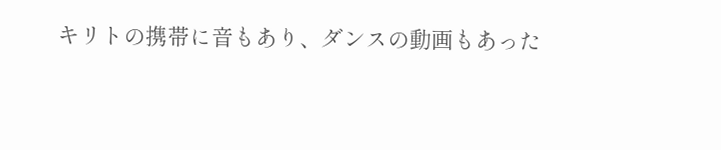キリトの携帯に音もあり、ダンスの動画もあった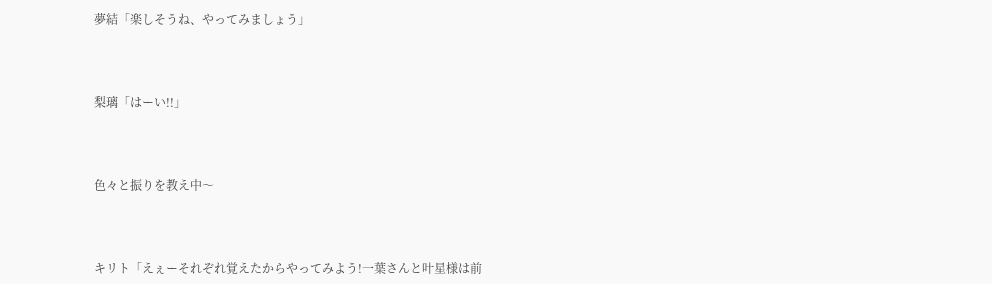夢結「楽しそうね、やってみましょう」



梨璃「はーい!!」



色々と振りを教え中〜



キリト「えぇーそれぞれ覚えたからやってみよう!一葉さんと叶星様は前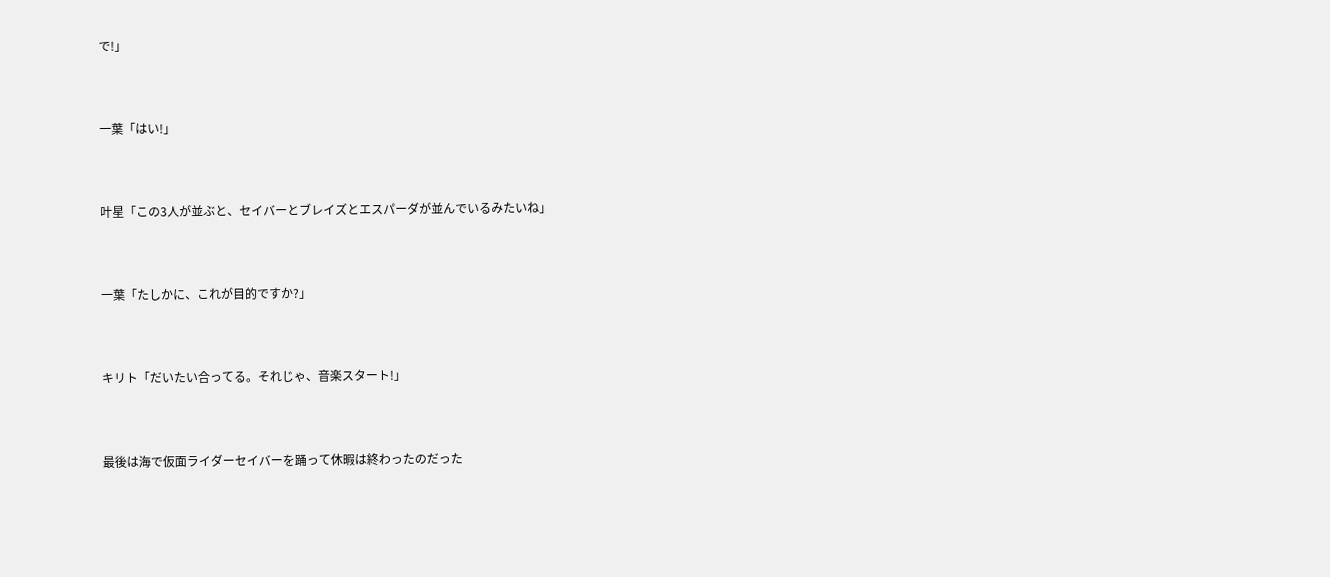で!」



一葉「はい!」



叶星「この3人が並ぶと、セイバーとブレイズとエスパーダが並んでいるみたいね」



一葉「たしかに、これが目的ですか?」



キリト「だいたい合ってる。それじゃ、音楽スタート!」



最後は海で仮面ライダーセイバーを踊って休暇は終わったのだった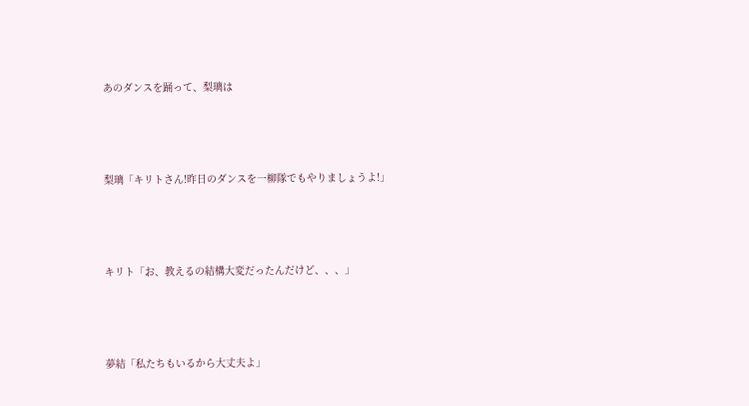あのダンスを踊って、梨璃は



梨璃「キリトさん!昨日のダンスを一柳隊でもやりましょうよ!」



キリト「お、教えるの結構大変だったんだけど、、、」



夢結「私たちもいるから大丈夫よ」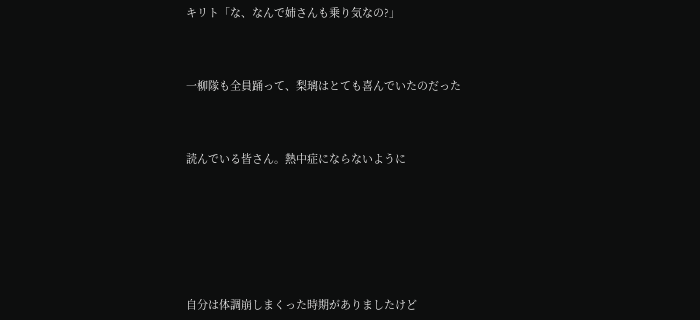キリト「な、なんで姉さんも乗り気なの?」



一柳隊も全員踊って、梨璃はとても喜んでいたのだった



読んでいる皆さん。熱中症にならないように







自分は体調崩しまくった時期がありましたけど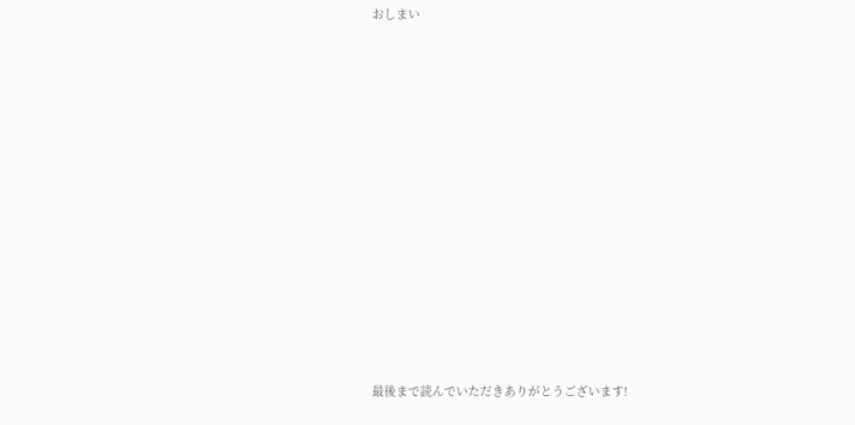おしまい
















最後まで読んでいただきありがとうございます!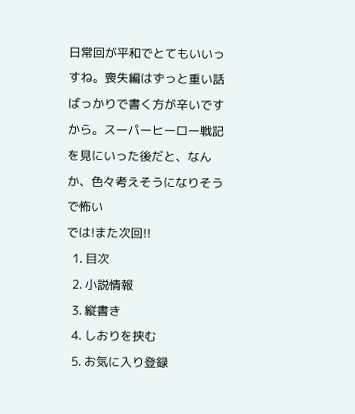日常回が平和でとてもいいっすね。喪失編はずっと重い話ばっかりで書く方が辛いですから。スーパーヒーロー戦記を見にいった後だと、なんか、色々考えそうになりそうで怖い
では!また次回!!
  1. 目次
  2. 小説情報
  3. 縦書き
  4. しおりを挟む
  5. お気に入り登録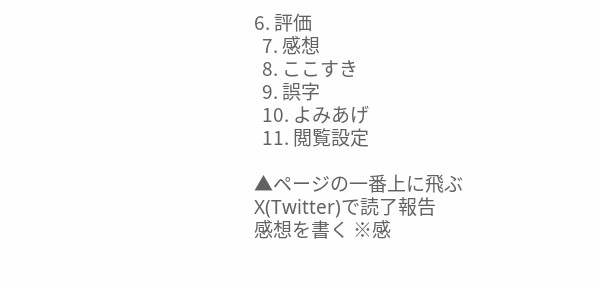6. 評価
  7. 感想
  8. ここすき
  9. 誤字
  10. よみあげ
  11. 閲覧設定

▲ページの一番上に飛ぶ
X(Twitter)で読了報告
感想を書く ※感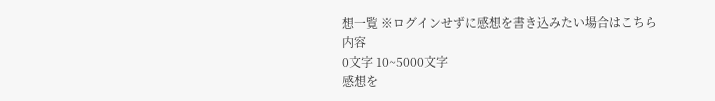想一覧 ※ログインせずに感想を書き込みたい場合はこちら
内容
0文字 10~5000文字
感想を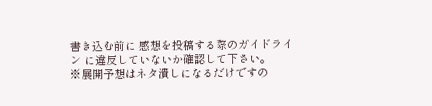書き込む前に 感想を投稿する際のガイドライン に違反していないか確認して下さい。
※展開予想はネタ潰しになるだけですの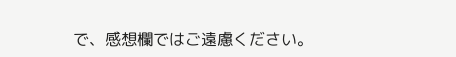で、感想欄ではご遠慮ください。